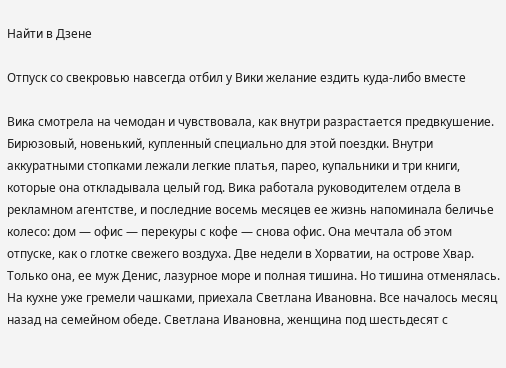Найти в Дзене

Отпуск со свекровью навсегда отбил у Вики желание ездить куда-либо вместе

Вика смотрела на чемодан и чувствовала, как внутри разрастается предвкушение. Бирюзовый, новенький, купленный специально для этой поездки. Внутри аккуратными стопками лежали легкие платья, парео, купальники и три книги, которые она откладывала целый год. Вика работала руководителем отдела в рекламном агентстве, и последние восемь месяцев ее жизнь напоминала беличье колесо: дом — офис — перекуры с кофе — снова офис. Она мечтала об этом отпуске, как о глотке свежего воздуха. Две недели в Хорватии, на острове Хвар. Только она, ее муж Денис, лазурное море и полная тишина. Но тишина отменялась. На кухне уже гремели чашками, приехала Светлана Ивановна. Все началось месяц назад на семейном обеде. Светлана Ивановна, женщина под шестьдесят с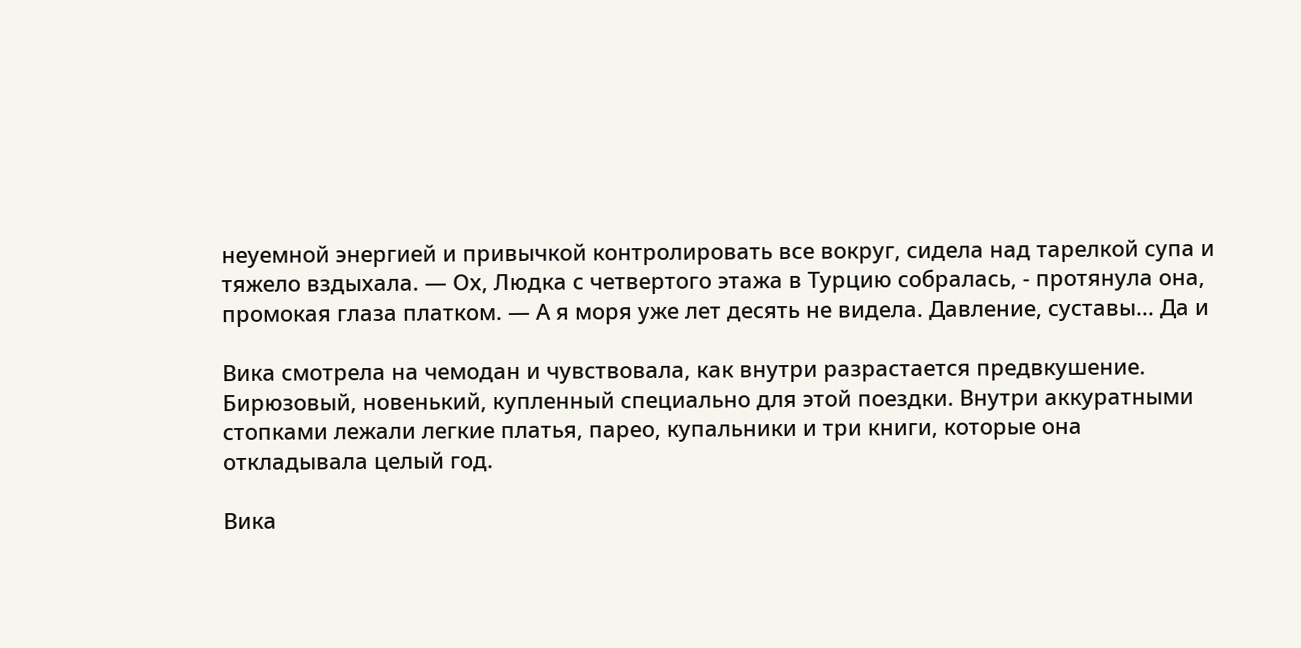неуемной энергией и привычкой контролировать все вокруг, сидела над тарелкой супа и тяжело вздыхала. — Ох, Людка с четвертого этажа в Турцию собралась, - протянула она, промокая глаза платком. — А я моря уже лет десять не видела. Давление, суставы... Да и

Вика смотрела на чемодан и чувствовала, как внутри разрастается предвкушение. Бирюзовый, новенький, купленный специально для этой поездки. Внутри аккуратными стопками лежали легкие платья, парео, купальники и три книги, которые она откладывала целый год.

Вика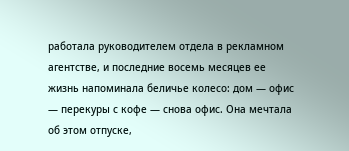работала руководителем отдела в рекламном агентстве, и последние восемь месяцев ее жизнь напоминала беличье колесо: дом — офис — перекуры с кофе — снова офис. Она мечтала об этом отпуске,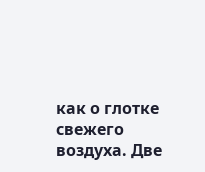как о глотке свежего воздуха. Две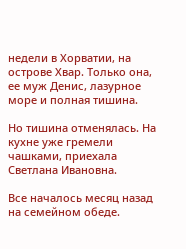недели в Хорватии, на острове Хвар. Только она, ее муж Денис, лазурное море и полная тишина.

Но тишина отменялась. На кухне уже гремели чашками, приехала Светлана Ивановна.

Все началось месяц назад на семейном обеде.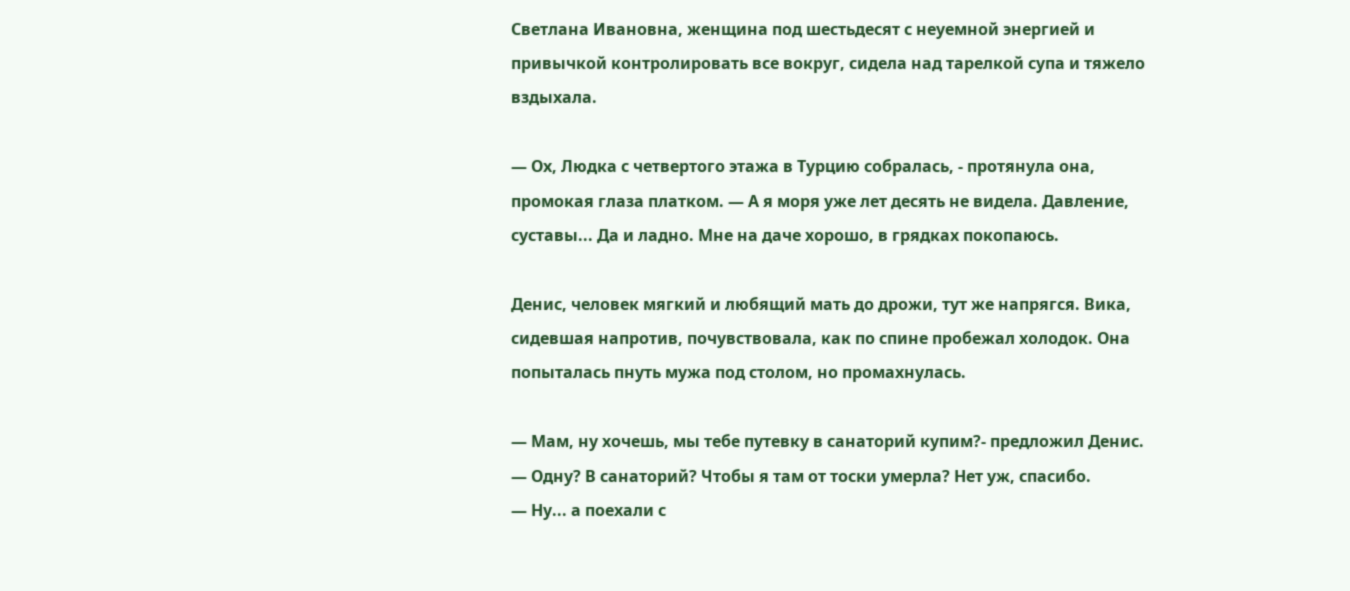Светлана Ивановна, женщина под шестьдесят с неуемной энергией и привычкой контролировать все вокруг, сидела над тарелкой супа и тяжело вздыхала.

— Ох, Людка с четвертого этажа в Турцию собралась, - протянула она, промокая глаза платком. — А я моря уже лет десять не видела. Давление, суставы... Да и ладно. Мне на даче хорошо, в грядках покопаюсь.

Денис, человек мягкий и любящий мать до дрожи, тут же напрягся. Вика, сидевшая напротив, почувствовала, как по спине пробежал холодок. Она попыталась пнуть мужа под столом, но промахнулась.

— Мам, ну хочешь, мы тебе путевку в санаторий купим?- предложил Денис.
— Одну? В санаторий? Чтобы я там от тоски умерла? Нет уж, спасибо.
— Ну... а поехали с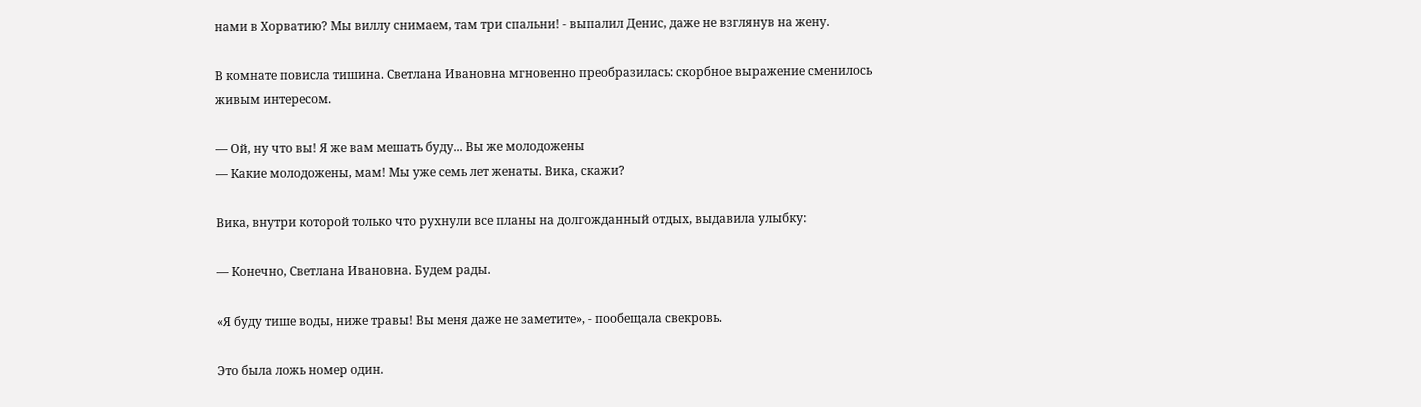нами в Хорватию? Мы виллу снимаем, там три спальни! - выпалил Денис, даже не взглянув на жену.

В комнате повисла тишина. Светлана Ивановна мгновенно преобразилась: скорбное выражение сменилось живым интересом.

— Ой, ну что вы! Я же вам мешать буду... Вы же молодожены
— Какие молодожены, мам! Мы уже семь лет женаты. Вика, скажи?

Вика, внутри которой только что рухнули все планы на долгожданный отдых, выдавила улыбку:

— Конечно, Светлана Ивановна. Будем рады.

«Я буду тише воды, ниже травы! Вы меня даже не заметите», - пообещала свекровь.

Это была ложь номер один.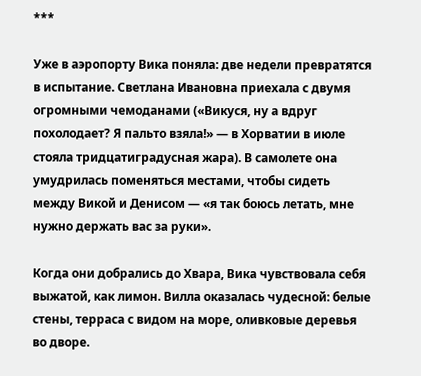***

Уже в аэропорту Вика поняла: две недели превратятся в испытание. Светлана Ивановна приехала с двумя огромными чемоданами («Викуся, ну а вдруг похолодает? Я пальто взяла!» — в Хорватии в июле стояла тридцатиградусная жара). В самолете она умудрилась поменяться местами, чтобы сидеть между Викой и Денисом — «я так боюсь летать, мне нужно держать вас за руки».

Когда они добрались до Хвара, Вика чувствовала себя выжатой, как лимон. Вилла оказалась чудесной: белые стены, терраса с видом на море, оливковые деревья во дворе.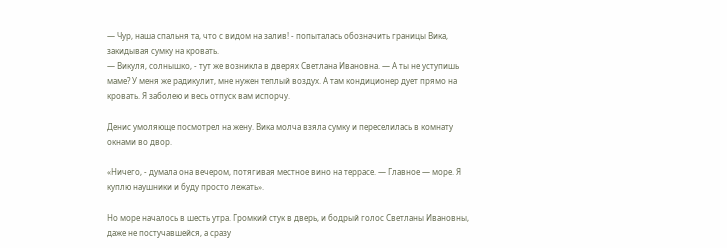— Чур, наша спальня та, что с видом на залив! - попыталась обозначить границы Вика, закидывая сумку на кровать.
— Викуля, солнышко, - тут же возникла в дверях Светлана Ивановна. — А ты не уступишь маме? У меня же радикулит, мне нужен теплый воздух. А там кондиционер дует прямо на кровать. Я заболею и весь отпуск вам испорчу.

Денис умоляюще посмотрел на жену. Вика молча взяла сумку и переселилась в комнату окнами во двор.

«Ничего, - думала она вечером, потягивая местное вино на террасе. — Главное — море. Я куплю наушники и буду просто лежать».

Но море началось в шесть утра. Громкий стук в дверь, и бодрый голос Светланы Ивановны, даже не постучавшейся, а сразу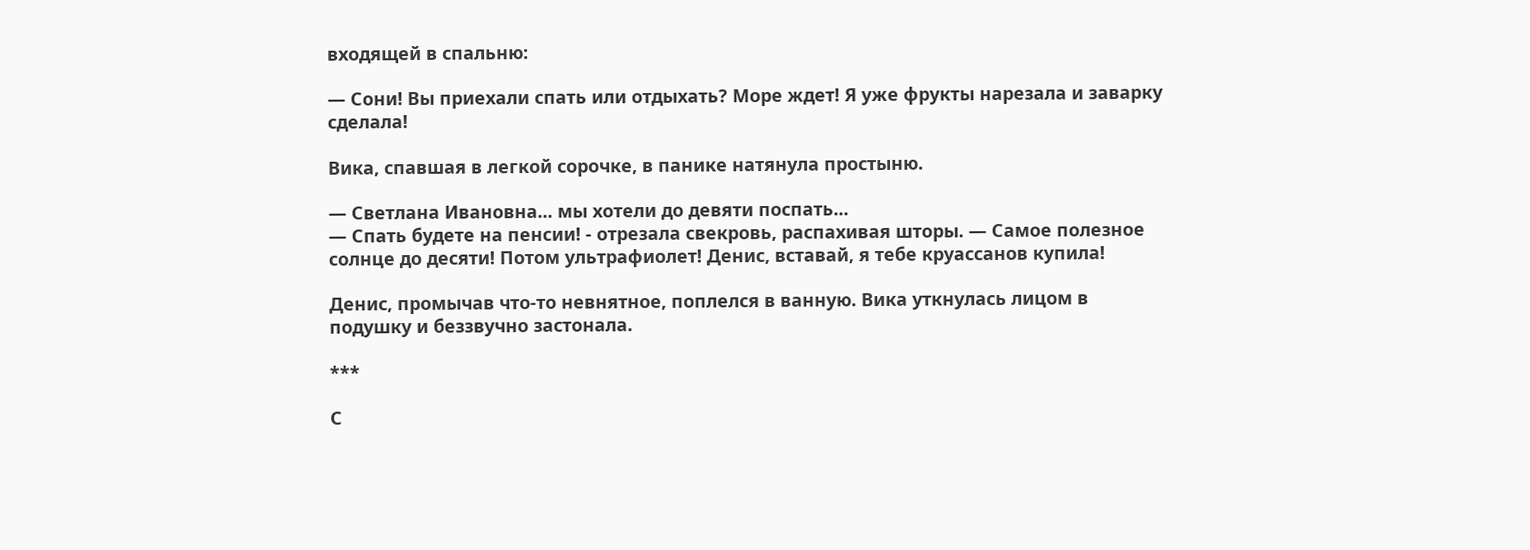входящей в спальню:

— Сони! Вы приехали спать или отдыхать? Море ждет! Я уже фрукты нарезала и заварку сделала!

Вика, спавшая в легкой сорочке, в панике натянула простыню.

— Светлана Ивановна... мы хотели до девяти поспать...
— Спать будете на пенсии! - отрезала свекровь, распахивая шторы. — Самое полезное солнце до десяти! Потом ультрафиолет! Денис, вставай, я тебе круассанов купила!

Денис, промычав что-то невнятное, поплелся в ванную. Вика уткнулась лицом в подушку и беззвучно застонала.

***

С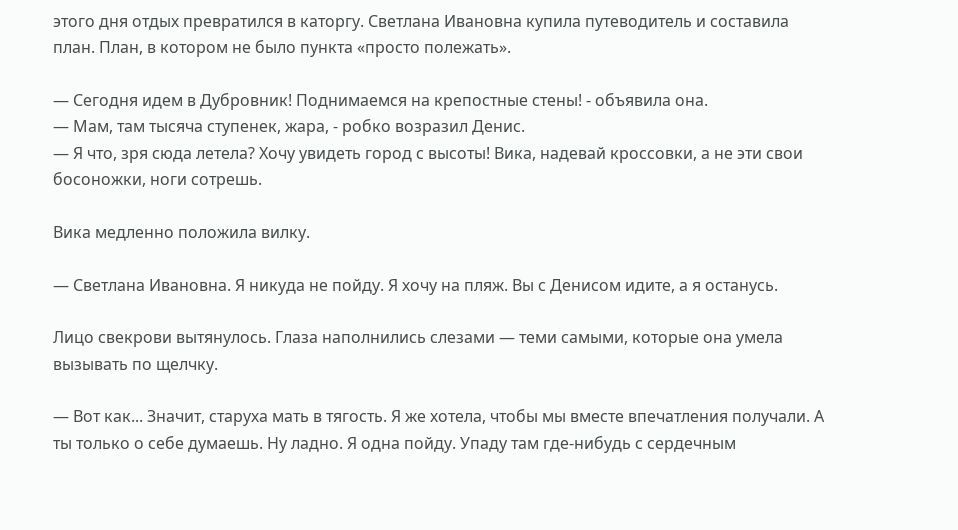этого дня отдых превратился в каторгу. Светлана Ивановна купила путеводитель и составила план. План, в котором не было пункта «просто полежать».

— Сегодня идем в Дубровник! Поднимаемся на крепостные стены! - объявила она.
— Мам, там тысяча ступенек, жара, - робко возразил Денис.
— Я что, зря сюда летела? Хочу увидеть город с высоты! Вика, надевай кроссовки, а не эти свои босоножки, ноги сотрешь.

Вика медленно положила вилку.

— Светлана Ивановна. Я никуда не пойду. Я хочу на пляж. Вы с Денисом идите, а я останусь.

Лицо свекрови вытянулось. Глаза наполнились слезами — теми самыми, которые она умела вызывать по щелчку.

— Вот как... Значит, старуха мать в тягость. Я же хотела, чтобы мы вместе впечатления получали. А ты только о себе думаешь. Ну ладно. Я одна пойду. Упаду там где-нибудь с сердечным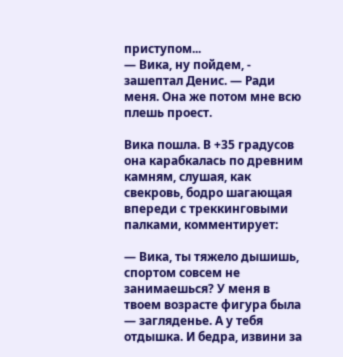приступом...
— Вика, ну пойдем, - зашептал Денис. — Ради меня. Она же потом мне всю плешь проест.

Вика пошла. В +35 градусов она карабкалась по древним камням, слушая, как свекровь, бодро шагающая впереди с треккинговыми палками, комментирует:

— Вика, ты тяжело дышишь, спортом совсем не занимаешься? У меня в твоем возрасте фигура была — загляденье. А у тебя отдышка. И бедра, извини за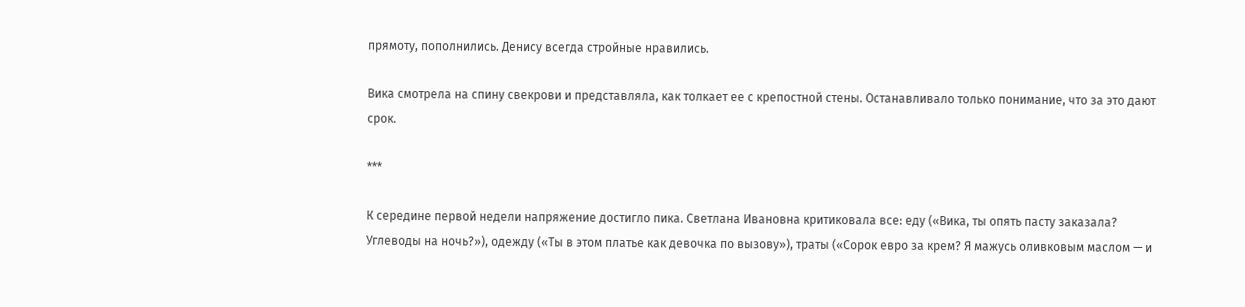прямоту, пополнились. Денису всегда стройные нравились.

Вика смотрела на спину свекрови и представляла, как толкает ее с крепостной стены. Останавливало только понимание, что за это дают срок.

***

К середине первой недели напряжение достигло пика. Светлана Ивановна критиковала все: еду («Вика, ты опять пасту заказала? Углеводы на ночь?»), одежду («Ты в этом платье как девочка по вызову»), траты («Сорок евро за крем? Я мажусь оливковым маслом — и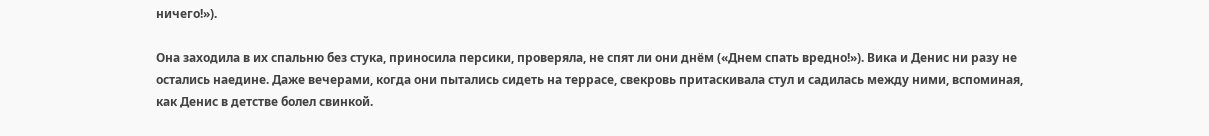ничего!»).

Она заходила в их спальню без стука, приносила персики, проверяла, не спят ли они днём («Днем спать вредно!»). Вика и Денис ни разу не остались наедине. Даже вечерами, когда они пытались сидеть на террасе, свекровь притаскивала стул и садилась между ними, вспоминая, как Денис в детстве болел свинкой.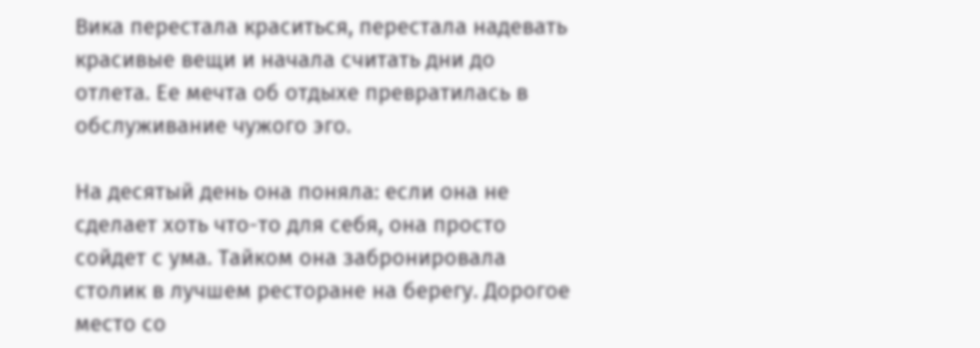Вика перестала краситься, перестала надевать красивые вещи и начала считать дни до отлета. Ее мечта об отдыхе превратилась в обслуживание чужого эго.

На десятый день она поняла: если она не сделает хоть что-то для себя, она просто сойдет с ума. Тайком она забронировала столик в лучшем ресторане на берегу. Дорогое место со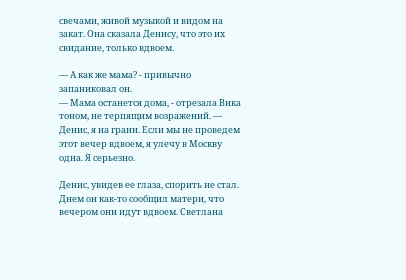свечами, живой музыкой и видом на закат. Она сказала Денису, что это их свидание, только вдвоем.

— А как же мама? - привычно запаниковал он.
— Мама останется дома, - отрезала Вика тоном, не терпящим возражений. — Денис, я на грани. Если мы не проведем этот вечер вдвоем, я улечу в Москву одна. Я серьезно.

Денис, увидев ее глаза, спорить не стал. Днем он как-то сообщил матери, что вечером они идут вдвоем. Светлана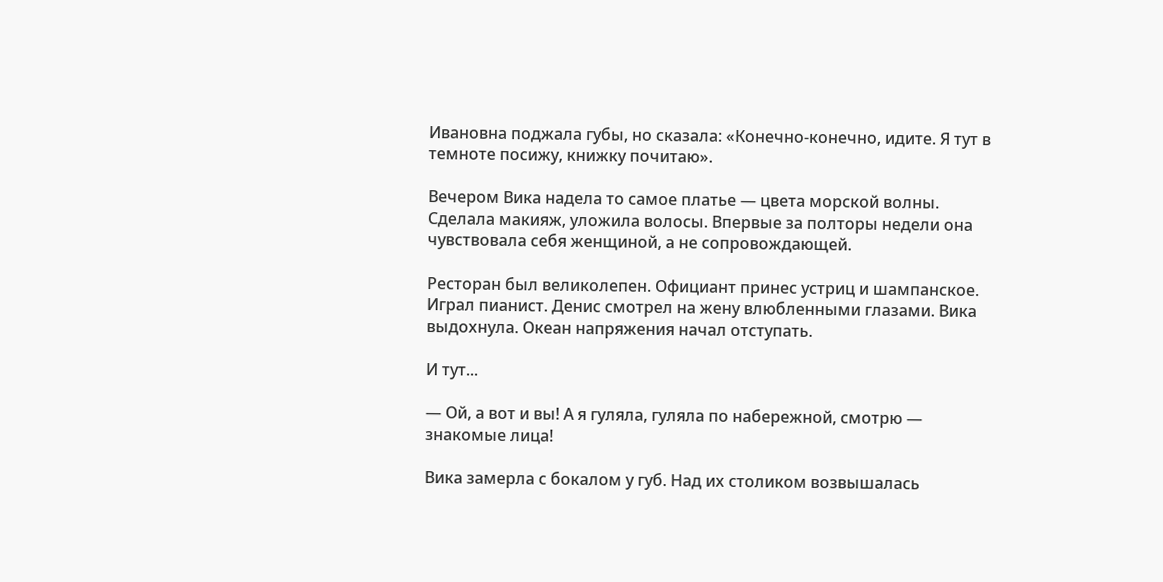Ивановна поджала губы, но сказала: «Конечно-конечно, идите. Я тут в темноте посижу, книжку почитаю».

Вечером Вика надела то самое платье — цвета морской волны. Сделала макияж, уложила волосы. Впервые за полторы недели она чувствовала себя женщиной, а не сопровождающей.

Ресторан был великолепен. Официант принес устриц и шампанское. Играл пианист. Денис смотрел на жену влюбленными глазами. Вика выдохнула. Океан напряжения начал отступать.

И тут...

— Ой, а вот и вы! А я гуляла, гуляла по набережной, смотрю — знакомые лица!

Вика замерла с бокалом у губ. Над их столиком возвышалась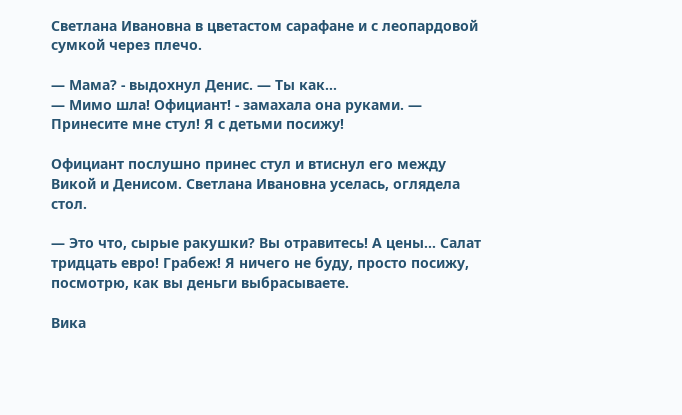Светлана Ивановна в цветастом сарафане и с леопардовой сумкой через плечо.

— Мама? - выдохнул Денис. — Ты как...
— Мимо шла! Официант! - замахала она руками. — Принесите мне стул! Я с детьми посижу!

Официант послушно принес стул и втиснул его между Викой и Денисом. Светлана Ивановна уселась, оглядела стол.

— Это что, сырые ракушки? Вы отравитесь! А цены... Салат тридцать евро! Грабеж! Я ничего не буду, просто посижу, посмотрю, как вы деньги выбрасываете.

Вика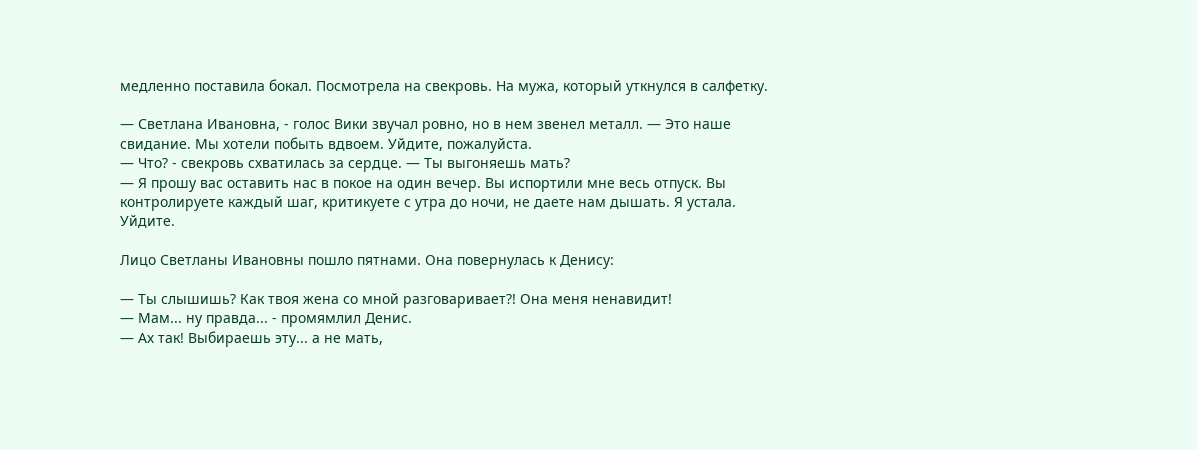медленно поставила бокал. Посмотрела на свекровь. На мужа, который уткнулся в салфетку.

— Светлана Ивановна, - голос Вики звучал ровно, но в нем звенел металл. — Это наше свидание. Мы хотели побыть вдвоем. Уйдите, пожалуйста.
— Что? - свекровь схватилась за сердце. — Ты выгоняешь мать?
— Я прошу вас оставить нас в покое на один вечер. Вы испортили мне весь отпуск. Вы контролируете каждый шаг, критикуете с утра до ночи, не даете нам дышать. Я устала. Уйдите.

Лицо Светланы Ивановны пошло пятнами. Она повернулась к Денису:

— Ты слышишь? Как твоя жена со мной разговаривает?! Она меня ненавидит!
— Мам... ну правда... - промямлил Денис.
— Ах так! Выбираешь эту... а не мать,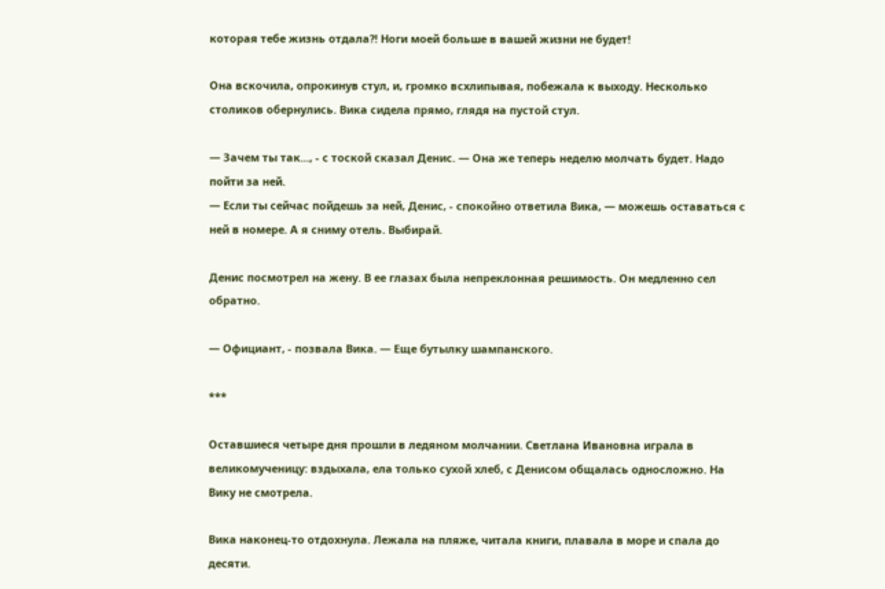которая тебе жизнь отдала?! Ноги моей больше в вашей жизни не будет!

Она вскочила, опрокинув стул, и, громко всхлипывая, побежала к выходу. Несколько столиков обернулись. Вика сидела прямо, глядя на пустой стул.

— Зачем ты так..., - с тоской сказал Денис. — Она же теперь неделю молчать будет. Надо пойти за ней.
— Если ты сейчас пойдешь за ней, Денис, - спокойно ответила Вика, — можешь оставаться с ней в номере. А я сниму отель. Выбирай.

Денис посмотрел на жену. В ее глазах была непреклонная решимость. Он медленно сел обратно.

— Официант, - позвала Вика. — Еще бутылку шампанского.

***

Оставшиеся четыре дня прошли в ледяном молчании. Светлана Ивановна играла в великомученицу: вздыхала, ела только сухой хлеб, с Денисом общалась односложно. На Вику не смотрела.

Вика наконец-то отдохнула. Лежала на пляже, читала книги, плавала в море и спала до десяти.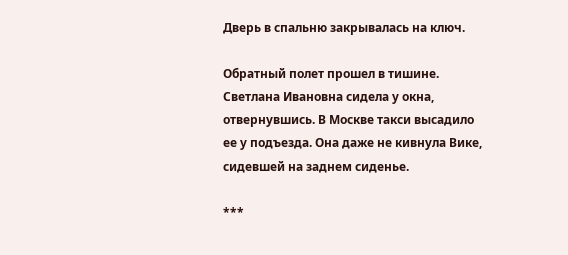Дверь в спальню закрывалась на ключ.

Обратный полет прошел в тишине. Светлана Ивановна сидела у окна, отвернувшись. В Москве такси высадило ее у подъезда. Она даже не кивнула Вике, сидевшей на заднем сиденье.

***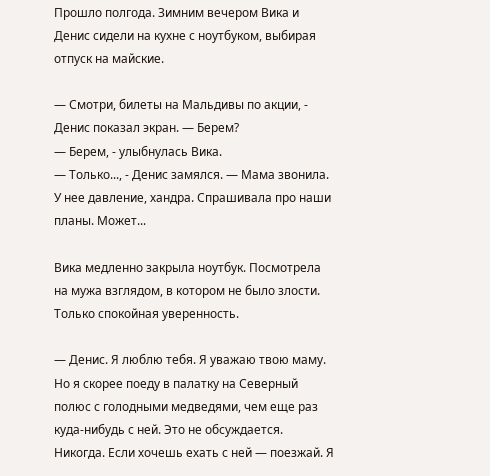Прошло полгода. Зимним вечером Вика и Денис сидели на кухне с ноутбуком, выбирая отпуск на майские.

— Смотри, билеты на Мальдивы по акции, - Денис показал экран. — Берем?
— Берем, - улыбнулась Вика.
— Только..., - Денис замялся. — Мама звонила. У нее давление, хандра. Спрашивала про наши планы. Может...

Вика медленно закрыла ноутбук. Посмотрела на мужа взглядом, в котором не было злости. Только спокойная уверенность.

— Денис. Я люблю тебя. Я уважаю твою маму. Но я скорее поеду в палатку на Северный полюс с голодными медведями, чем еще раз куда-нибудь с ней. Это не обсуждается. Никогда. Если хочешь ехать с ней — поезжай. Я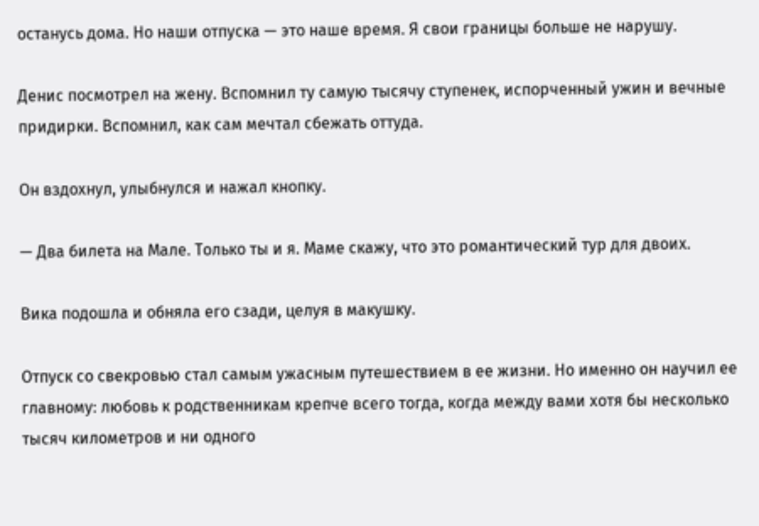останусь дома. Но наши отпуска — это наше время. Я свои границы больше не нарушу.

Денис посмотрел на жену. Вспомнил ту самую тысячу ступенек, испорченный ужин и вечные придирки. Вспомнил, как сам мечтал сбежать оттуда.

Он вздохнул, улыбнулся и нажал кнопку.

— Два билета на Мале. Только ты и я. Маме скажу, что это романтический тур для двоих.

Вика подошла и обняла его сзади, целуя в макушку.

Отпуск со свекровью стал самым ужасным путешествием в ее жизни. Но именно он научил ее главному: любовь к родственникам крепче всего тогда, когда между вами хотя бы несколько тысяч километров и ни одного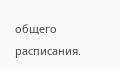общего расписания.